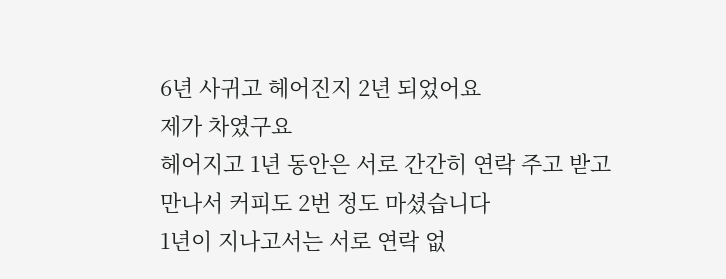6년 사귀고 헤어진지 2년 되었어요
제가 차였구요
헤어지고 1년 동안은 서로 간간히 연락 주고 받고
만나서 커피도 2번 정도 마셨습니다
1년이 지나고서는 서로 연락 없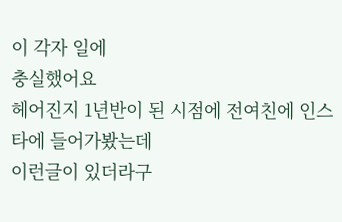이 각자 일에
충실했어요
헤어진지 1년반이 된 시점에 전여친에 인스타에 들어가봤는데
이런글이 있더라구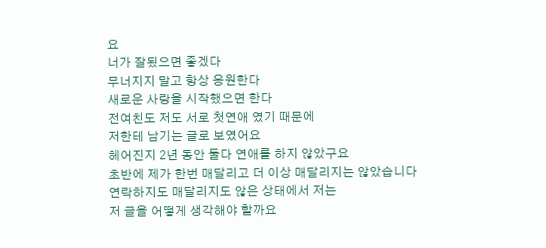요
너가 잘됬으면 좋겠다
무너지지 말고 항상 응원한다
새로운 사랑을 시작했으면 한다
전여친도 저도 서로 첫연애 였기 때문에
저한테 남기는 글로 보였어요
헤어진지 2년 동안 둘다 연애를 하지 않았구요
초반에 제가 한번 매달리고 더 이상 매달리지는 않았습니다
연락하지도 매달리지도 않은 상태에서 저는
저 글을 어떻게 생각해야 할까요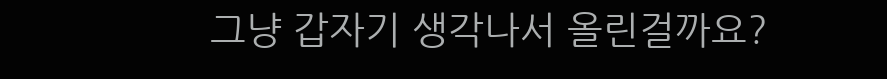그냥 갑자기 생각나서 올린걸까요?